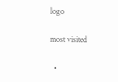logo

most visited

  •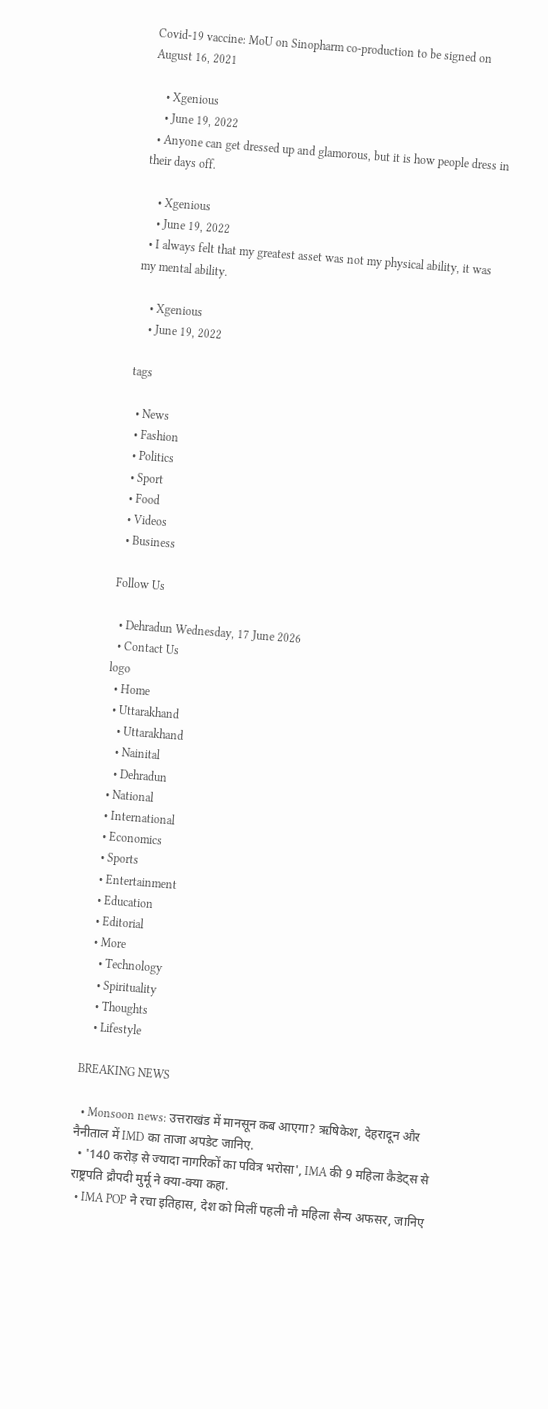Covid-19 vaccine: MoU on Sinopharm co-production to be signed on August 16, 2021

    • Xgenious
    • June 19, 2022
  • Anyone can get dressed up and glamorous, but it is how people dress in their days off.

    • Xgenious
    • June 19, 2022
  • I always felt that my greatest asset was not my physical ability, it was my mental ability.

    • Xgenious
    • June 19, 2022

tags

  • News
  • Fashion
  • Politics
  • Sport
  • Food
  • Videos
  • Business

Follow Us

  • Dehradun Wednesday, 17 June 2026
  • Contact Us
logo
  • Home
  • Uttarakhand
    • Uttarakhand
    • Nainital
    • Dehradun
  • National
  • International
  • Economics
  • Sports
  • Entertainment
  • Education
  • Editorial
  • More
    • Technology
    • Spirituality
    • Thoughts
    • Lifestyle

BREAKING NEWS

  • Monsoon news: उत्तराखंड में मानसून कब आएगा? ऋषिकेश, देहरादून और नैनीताल में IMD का ताजा अपडेट जानिए.
  • '140 करोड़ से ज्यादा नागरिकों का पवित्र भरोसा', IMA की 9 महिला कैडेट्स से राष्ट्रपति द्रौपदी मुर्मू ने क्या-क्या कहा.
  • IMA POP ने रचा इतिहास, देश को मिलीं पहली नौ महिला सैन्य अफसर, जानिए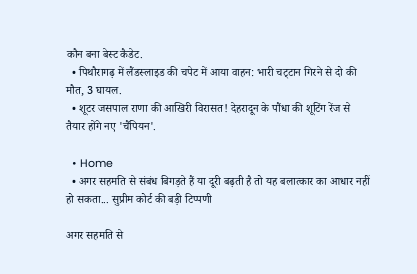कौन बना बेस्ट कैडेट.
  • पिथौरागढ़ में लैंडस्लाइड की चपेट में आया वाहन: भारी चट्‌टान गिरने से दो की मौत, 3 घायल.
  • शूटर जसपाल राणा की आखिरी विरासत! देहरादून के पौंधा की शूटिंग रेंज से तैयार होंगे नए 'चैंपियन'.

  • Home
  • अगर सहमति से संबंध बिगड़ते हैं या दूरी बढ़ती है तो यह बलात्कार का आधार नहीं हो सकता... सुप्रीम कोर्ट की बड़ी टिप्पणी

अगर सहमति से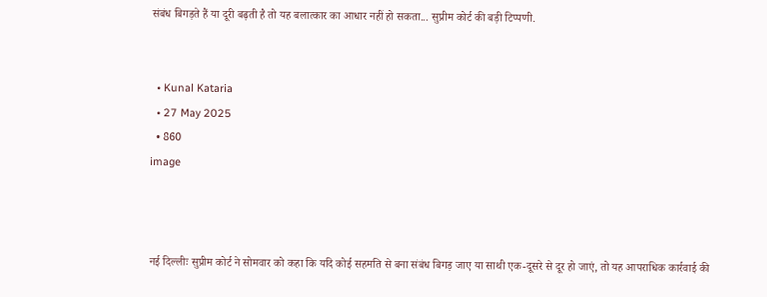संबंध बिगड़ते हैं या दूरी बढ़ती है तो यह बलात्कार का आधार नहीं हो सकता... सुप्रीम कोर्ट की बड़ी टिप्पणी.


  • Kunal Kataria
  • 27 May 2025
  • 860
image



नई दिल्लीः सुप्रीम कोर्ट ने सोमवार को कहा कि यदि कोई सहमति से बना संबंध बिगड़ जाए या साथी एक-दूसरे से दूर हो जाएं, तो यह आपराधिक कार्रवाई की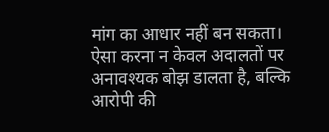मांग का आधार नहीं बन सकता। ऐसा करना न केवल अदालतों पर अनावश्यक बोझ डालता है, बल्कि आरोपी की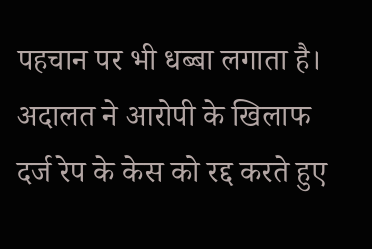पहचान पर भी धब्बा लगाता है। अदालत ने आरोपी के खिलाफ दर्ज रेप के केस को रद्द करते हुए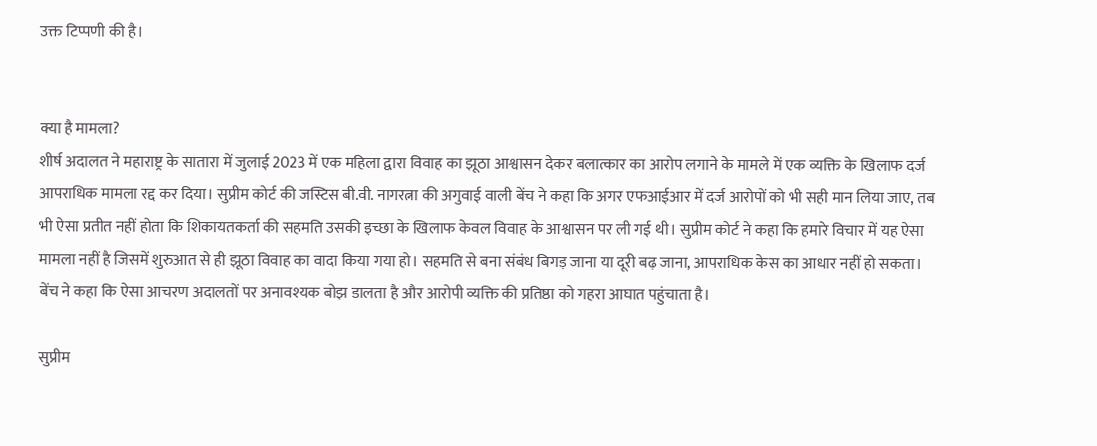उक्त टिप्पणी की है।


क्या है मामला?
शीर्ष अदालत ने महाराष्ट्र के सातारा में जुलाई 2023 में एक महिला द्वारा विवाह का झूठा आश्वासन देकर बलात्कार का आरोप लगाने के मामले में एक व्यक्ति के खिलाफ दर्ज आपराधिक मामला रद्द कर दिया। सुप्रीम कोर्ट की जस्टिस बी.वी. नागरत्ना की अगुवाई वाली बेंच ने कहा कि अगर एफआईआर में दर्ज आरोपों को भी सही मान लिया जाए, तब भी ऐसा प्रतीत नहीं होता कि शिकायतकर्ता की सहमति उसकी इच्छा के खिलाफ केवल विवाह के आश्वासन पर ली गई थी। सुप्रीम कोर्ट ने कहा कि हमारे विचार में यह ऐसा मामला नहीं है जिसमें शुरुआत से ही झूठा विवाह का वादा किया गया हो। सहमति से बना संबंध बिगड़ जाना या दूरी बढ़ जाना, आपराधिक केस का आधार नहीं हो सकता। बेंच ने कहा कि ऐसा आचरण अदालतों पर अनावश्यक बोझ डालता है और आरोपी व्यक्ति की प्रतिष्ठा को गहरा आघात पहुंचाता है।

सुप्रीम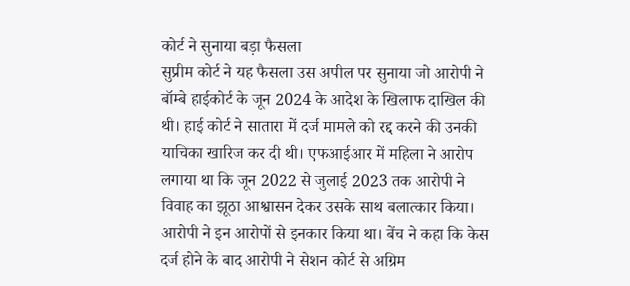कोर्ट ने सुनाया बड़ा फैसला
सुप्रीम कोर्ट ने यह फैसला उस अपील पर सुनाया जो आरोपी ने बॉम्बे हाईकोर्ट के जून 2024 के आदेश के खिलाफ दाखिल की थी। हाई कोर्ट ने सातारा में दर्ज मामले को रद्द करने की उनकी याचिका खारिज कर दी थी। एफआईआर में महिला ने आरोप लगाया था कि जून 2022 से जुलाई 2023 तक आरोपी ने विवाह का झूठा आश्वासन देकर उसके साथ बलात्कार किया। आरोपी ने इन आरोपों से इनकार किया था। बेंच ने कहा कि केस दर्ज होने के बाद आरोपी ने सेशन कोर्ट से अग्रिम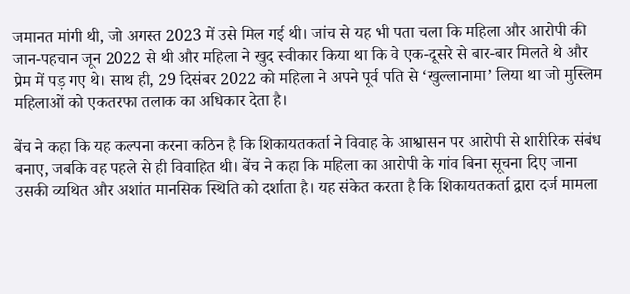जमानत मांगी थी, जो अगस्त 2023 में उसे मिल गई थी। जांच से यह भी पता चला कि महिला और आरोपी की जान-पहचान जून 2022 से थी और महिला ने खुद स्वीकार किया था कि वे एक-दूसरे से बार-बार मिलते थे और प्रेम में पड़ गए थे। साथ ही, 29 दिसंबर 2022 को महिला ने अपने पूर्व पति से ‘खुल्लानामा’ लिया था जो मुस्लिम महिलाओं को एकतरफा तलाक का अधिकार देता है।

बेंच ने कहा कि यह कल्पना करना कठिन है कि शिकायतकर्ता ने विवाह के आश्वासन पर आरोपी से शारीरिक संबंध बनाए, जबकि वह पहले से ही विवाहित थी। बेंच ने कहा कि महिला का आरोपी के गांव बिना सूचना दिए जाना उसकी व्यथित और अशांत मानसिक स्थिति को दर्शाता है। यह संकेत करता है कि शिकायतकर्ता द्वारा दर्ज मामला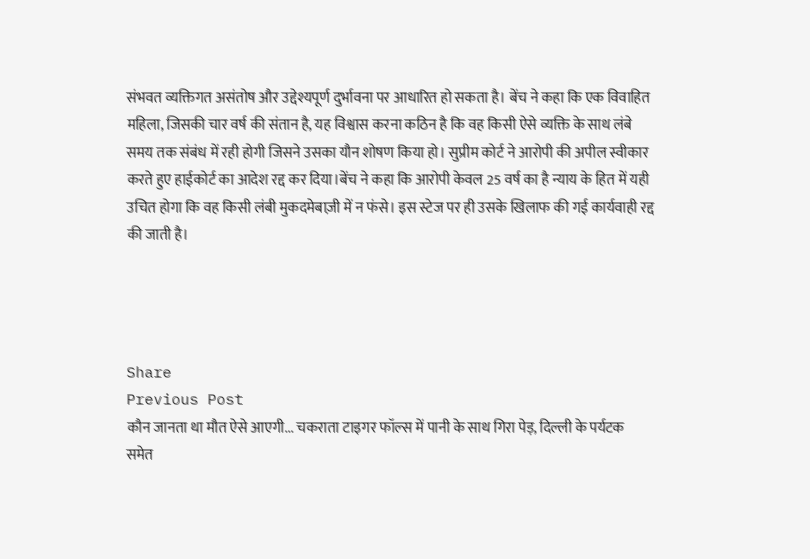संभवत व्यक्तिगत असंतोष और उद्देश्यपूर्ण दुर्भावना पर आधारित हो सकता है। बेंच ने कहा कि एक विवाहित महिला, जिसकी चार वर्ष की संतान है, यह विश्वास करना कठिन है कि वह किसी ऐसे व्यक्ति के साथ लंबे समय तक संबंध में रही होगी जिसने उसका यौन शोषण किया हो। सुप्रीम कोर्ट ने आरोपी की अपील स्वीकार करते हुए हाईकोर्ट का आदेश रद्द कर दिया।बेंच ने कहा कि आरोपी केवल 25 वर्ष का है न्याय के हित में यही उचित होगा कि वह किसी लंबी मुकदमेबाज़ी में न फंसे। इस स्टेज पर ही उसके खिलाफ की गई कार्यवाही रद्द की जाती है।




Share
Previous Post
कौन जानता था मौत ऐसे आएगी... चकराता टाइगर फॉल्स में पानी के साथ गिरा पेड़, दिल्ली के पर्यटक समेत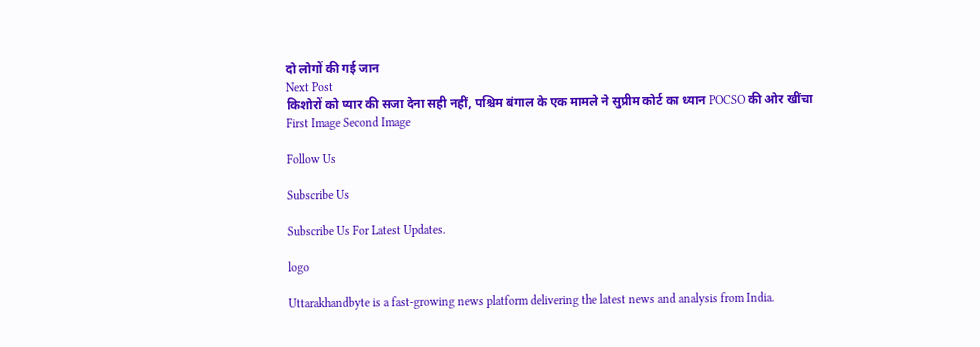दो लोगों की गई जान
Next Post
किशोरों को प्यार की सजा देना सही नहीं, पश्चिम बंगाल के एक मामले ने सुप्रीम कोर्ट का ध्यान POCSO की ओर खींचा
First Image Second Image

Follow Us

Subscribe Us

Subscribe Us For Latest Updates.

logo

Uttarakhandbyte is a fast-growing news platform delivering the latest news and analysis from India.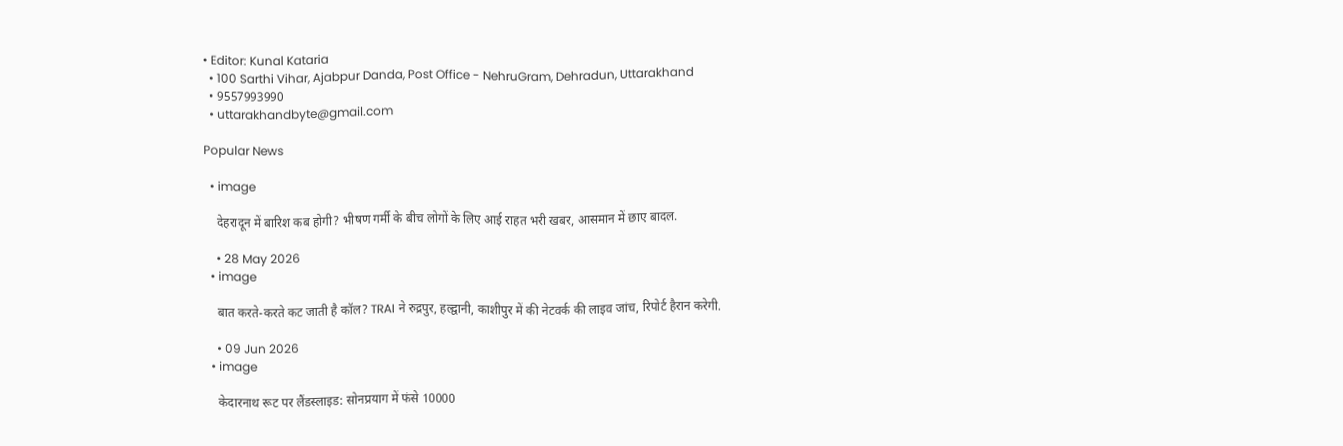• Editor: Kunal Kataria
  • 100 Sarthi Vihar, Ajabpur Danda, Post Office - NehruGram, Dehradun, Uttarakhand
  • 9557993990
  • uttarakhandbyte@gmail.com

Popular News

  • image

    देहरादून में बारिश कब होगी? भीषण गर्मी के बीच लोगों के लिए आई राहत भरी खबर, आसमान में छाए बादल.

    • 28 May 2026
  • image

    बात करते-करते कट जाती है कॉल? TRAI ने रुद्रपुर, हल्द्वानी, काशीपुर में की नेटवर्क की लाइव जांच, रिपोर्ट हैरान करेगी.

    • 09 Jun 2026
  • image

    केदारनाथ रूट पर लैंडस्लाइड: सोनप्रयाग में फंसे 10000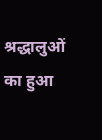श्रद्धालुओं का हुआ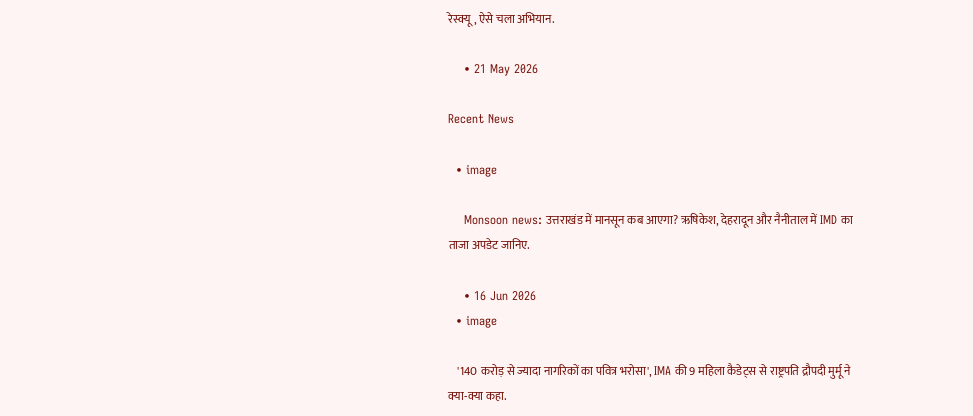रेस्क्यू, ऐसे चला अभियान.

    • 21 May 2026

Recent News

  • image

    Monsoon news: उत्तराखंड में मानसून कब आएगा? ऋषिकेश, देहरादून और नैनीताल में IMD का ताजा अपडेट जानिए.

    • 16 Jun 2026
  • image

    '140 करोड़ से ज्यादा नागरिकों का पवित्र भरोसा', IMA की 9 महिला कैडेट्स से राष्ट्रपति द्रौपदी मुर्मू ने क्या-क्या कहा.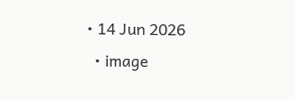• 14 Jun 2026
  • image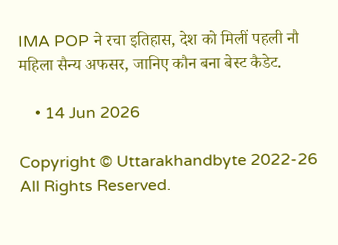IMA POP ने रचा इतिहास, देश को मिलीं पहली नौ महिला सैन्य अफसर, जानिए कौन बना बेस्ट कैडेट.

    • 14 Jun 2026

Copyright © Uttarakhandbyte 2022-26 All Rights Reserved.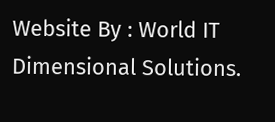Website By : World IT Dimensional Solutions.